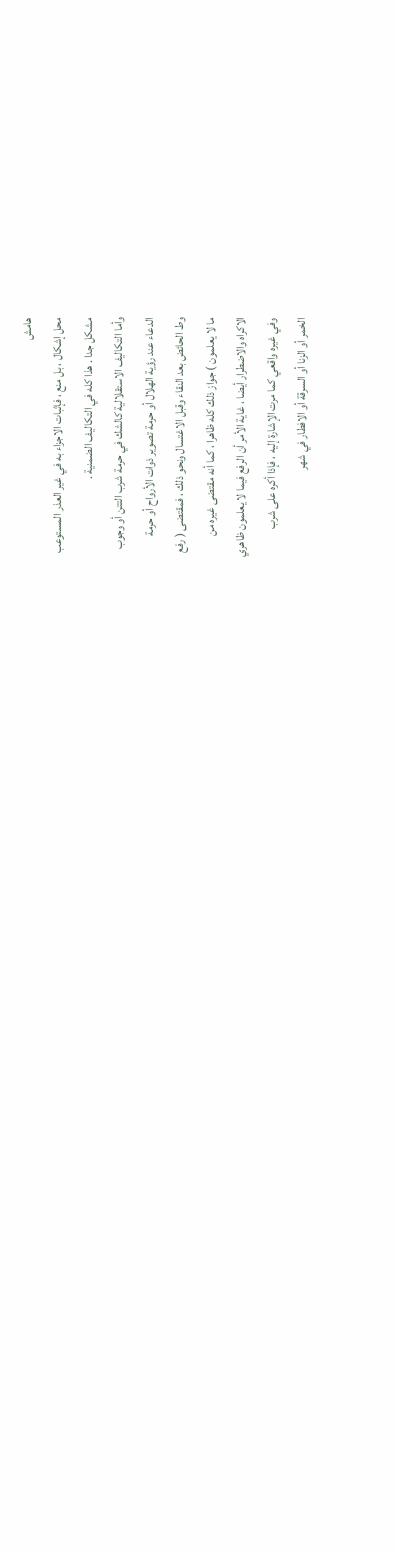هامش
محل إشكال ، بل منع ، فإثبات الاجزاء به في غير العذر المستوعب
مشكل جدا . هذا كله في التكاليف الضمنية .
وأما التكاليف الاستقلالية كالشك في حرمة شرب التتن أو وجوب
الدعاء عند رؤية الهلال أو حرمة تصوير ذوات الأرواح أو حرمة
وط الحائض بعد النقاء وقبل الاغتسال ونحو ذلك ، فمقتضى ( رفع
ما لا يعلمون ) جواز ذلك كله ظاهرا ، كما أنه مقتضى غيره من
الاكراه والاضطرار أيضا ، غاية الأمر أن الرفع فيما لا يعلمون ظاهري
وفي غيره واقعي كما مرت الإشارة إليه ، فإذا أكره على شرب
الخمر أو الزنا أو السرقة أو الافطار في شهر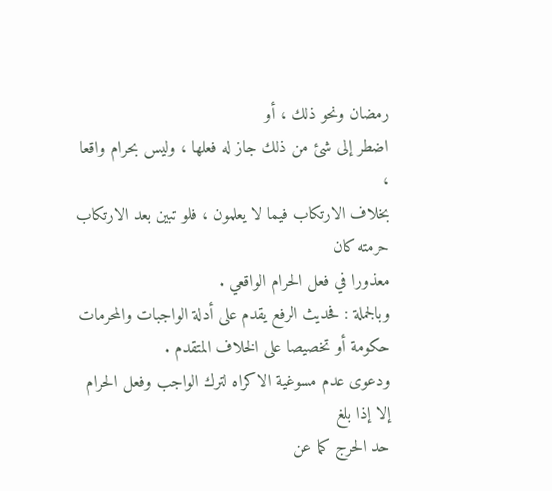رمضان ونحو ذلك ، أو
اضطر إلى شئ من ذلك جاز له فعلها ، وليس بحرام واقعا ،
بخلاف الارتكاب فيما لا يعلمون ، فلو تبين بعد الارتكاب حرمته كان
معذورا في فعل الحرام الواقعي .
وبالجملة : فحديث الرفع يقدم على أدلة الواجبات والمحرمات
حكومة أو تخصيصا على الخلاف المتقدم .
ودعوى عدم مسوغية الاكراه لترك الواجب وفعل الحرام إلا إذا بلغ
حد الحرج كما عن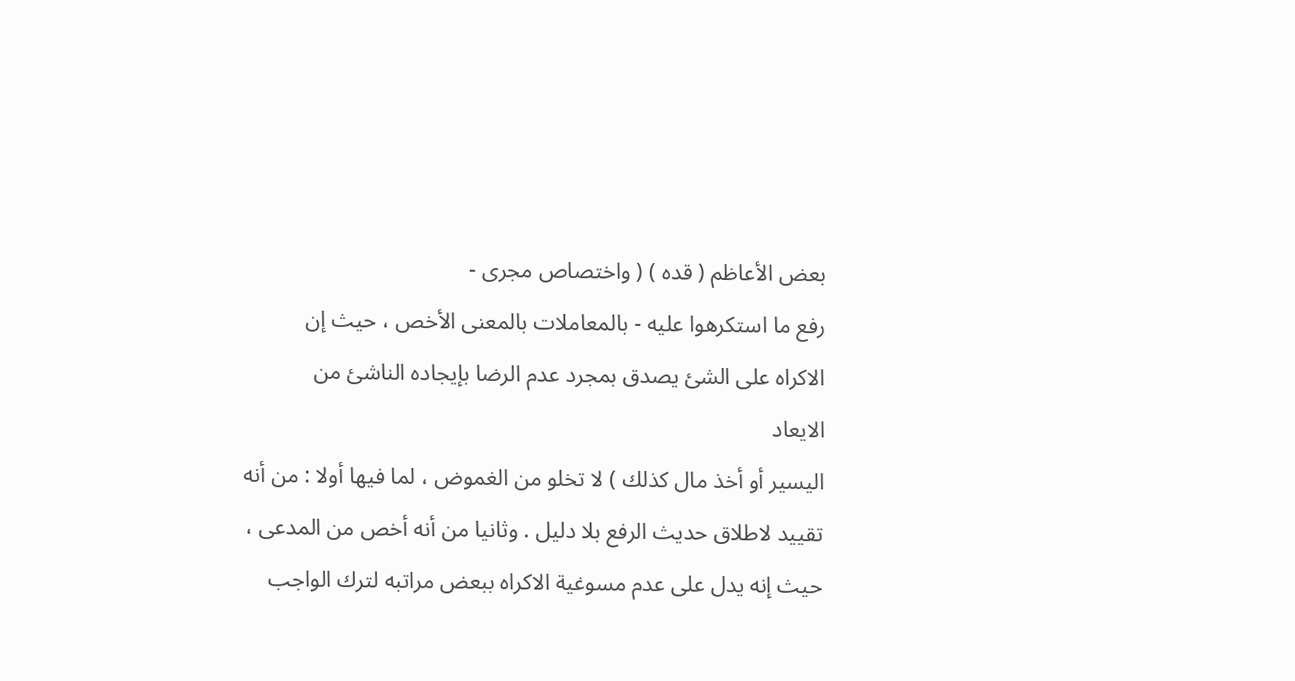بعض الأعاظم ( قده ) ( واختصاص مجرى -
رفع ما استكرهوا عليه - بالمعاملات بالمعنى الأخص ، حيث إن
الاكراه على الشئ يصدق بمجرد عدم الرضا بإيجاده الناشئ من
الايعاد
اليسير أو أخذ مال كذلك ) لا تخلو من الغموض ، لما فيها أولا : من أنه
تقييد لاطلاق حديث الرفع بلا دليل . وثانيا من أنه أخص من المدعى ،
حيث إنه يدل على عدم مسوغية الاكراه ببعض مراتبه لترك الواجب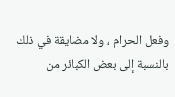وفعل الحرام ، ولا مضايقة في ذلك بالنسبة إلى بعض الكبائر من